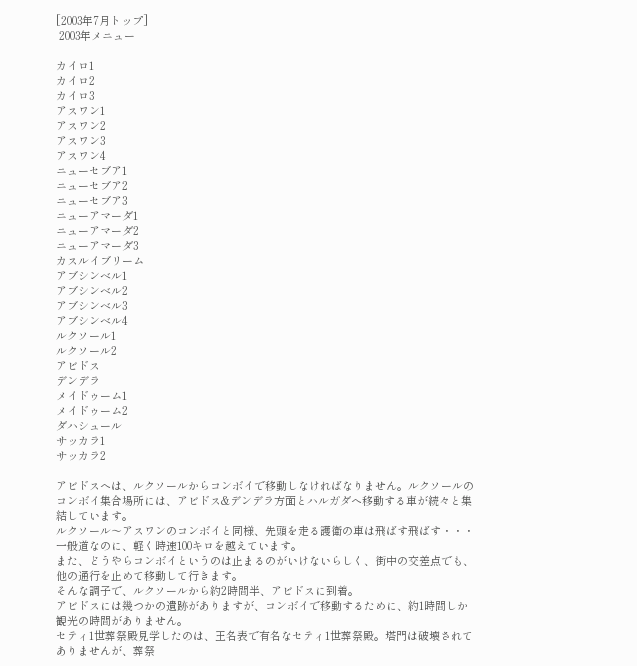[2003年7月トップ]
 2003年メニュー

カイロ1
カイロ2
カイロ3
アスワン1
アスワン2
アスワン3
アスワン4
ニューセブア1
ニューセブア2
ニューセブア3
ニューアマーダ1
ニューアマーダ2
ニューアマーダ3
カスルイブリーム
アブシンベル1
アブシンベル2
アブシンベル3
アブシンベル4
ルクソール1
ルクソール2
アビドス
デンデラ
メイドゥーム1
メイドゥーム2
ダハシュール
サッカラ1
サッカラ2

アビドスへは、ルクソールからコンボイで移動しなければなりません。ルクソールのコンボイ集合場所には、アビドス&デンデラ方面とハルガダへ移動する車が続々と集結しています。
ルクソール〜アスワンのコンボイと同様、先頭を走る護衛の車は飛ばす飛ばす・・・一般道なのに、軽く時速100キロを越えています。
また、どうやらコンボイというのは止まるのがいけないらしく、街中の交差点でも、他の通行を止めて移動して行きます。
そんな調子で、ルクソールから約2時間半、アビドスに到着。
アビドスには幾つかの遺跡がありますが、コンボイで移動するために、約1時間しか観光の時間がありません。
セティ1世葬祭殿見学したのは、王名表で有名なセティ1世葬祭殿。塔門は破壊されてありませんが、葬祭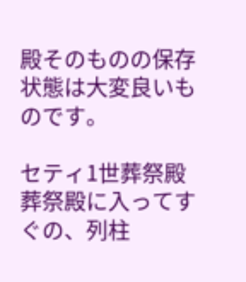殿そのものの保存状態は大変良いものです。

セティ1世葬祭殿葬祭殿に入ってすぐの、列柱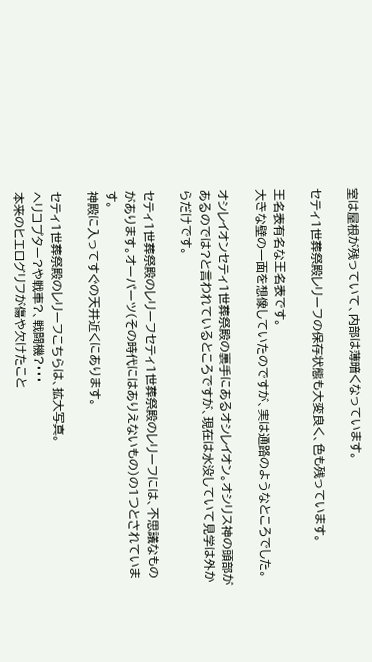室は屋根が残っていて、内部は薄暗くなっています。

セティ1世葬祭殿レリーフの保存状態も大変良く、色も残っています。

王名表有名な王名表です。
大きな壁の一面を想像していたのですが、実は通路のようなところでした。

オシレイオンセティ1世葬祭殿の裏手にあるオシレイオン。オシリス神の頭部があるのでは?と言われているところですが、現在は水没していて見学は外からだけです。

セティ1世葬祭殿のレリーフセティ1世葬祭殿のレリーフには、不思議なものがあります。オーパーツ(その時代にはありえないもの)の1つとされています。
神殿に入ってすぐの天井近くにあります。

セティ1世葬祭殿のレリーフこちらは、拡大写真。
ヘリコプター?や戦車?、戦闘機?・・・
本来のヒエログリフが傷や欠けたこと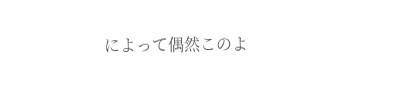によって偶然このよ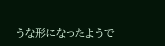うな形になったようで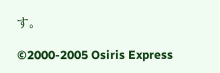す。

©2000-2005 Osiris Express